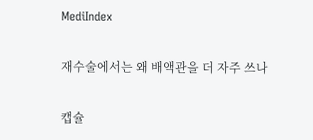MediIndex

재수술에서는 왜 배액관을 더 자주 쓰나

캡슐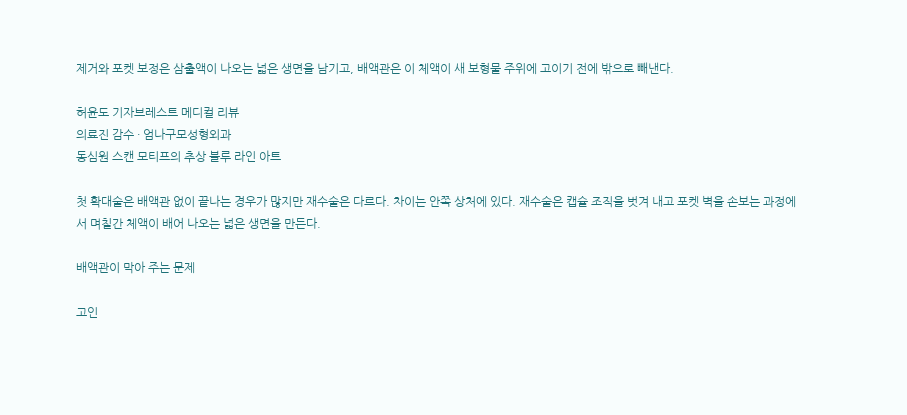제거와 포켓 보정은 삼출액이 나오는 넓은 생면을 남기고, 배액관은 이 체액이 새 보형물 주위에 고이기 전에 밖으로 빼낸다.

허윤도 기자브레스트 메디컬 리뷰
의료진 감수 · 엄나구모성형외과
동심원 스캔 모티프의 추상 블루 라인 아트

첫 확대술은 배액관 없이 끝나는 경우가 많지만 재수술은 다르다. 차이는 안쪽 상처에 있다. 재수술은 캡슐 조직을 벗겨 내고 포켓 벽을 손보는 과정에서 며칠간 체액이 배어 나오는 넓은 생면을 만든다.

배액관이 막아 주는 문제

고인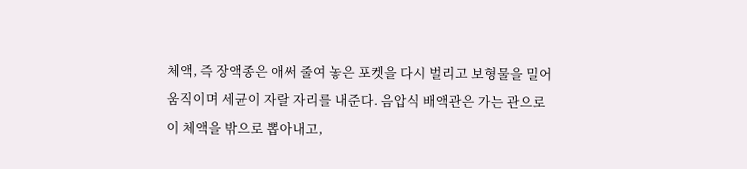체액, 즉 장액종은 애써 줄여 놓은 포켓을 다시 벌리고 보형물을 밀어 움직이며 세균이 자랄 자리를 내준다. 음압식 배액관은 가는 관으로 이 체액을 밖으로 뽑아내고,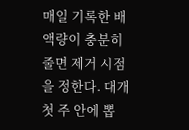매일 기록한 배액량이 충분히 줄면 제거 시점을 정한다. 대개 첫 주 안에 뽑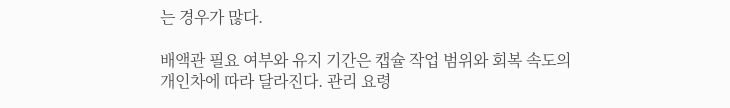는 경우가 많다.

배액관 필요 여부와 유지 기간은 캡슐 작업 범위와 회복 속도의 개인차에 따라 달라진다. 관리 요령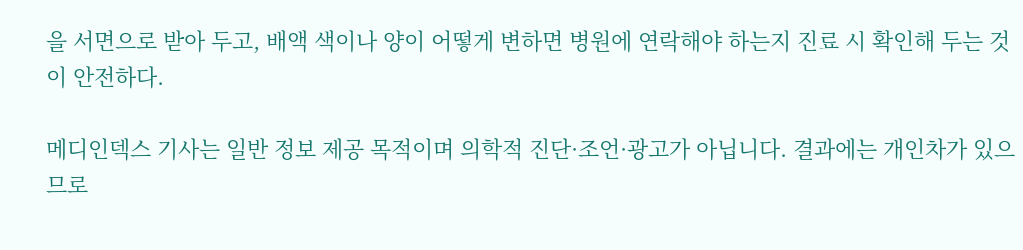을 서면으로 받아 두고, 배액 색이나 양이 어떻게 변하면 병원에 연락해야 하는지 진료 시 확인해 두는 것이 안전하다.

메디인덱스 기사는 일반 정보 제공 목적이며 의학적 진단·조언·광고가 아닙니다. 결과에는 개인차가 있으므로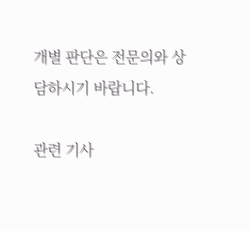개별 판단은 전문의와 상담하시기 바랍니다.

관련 기사